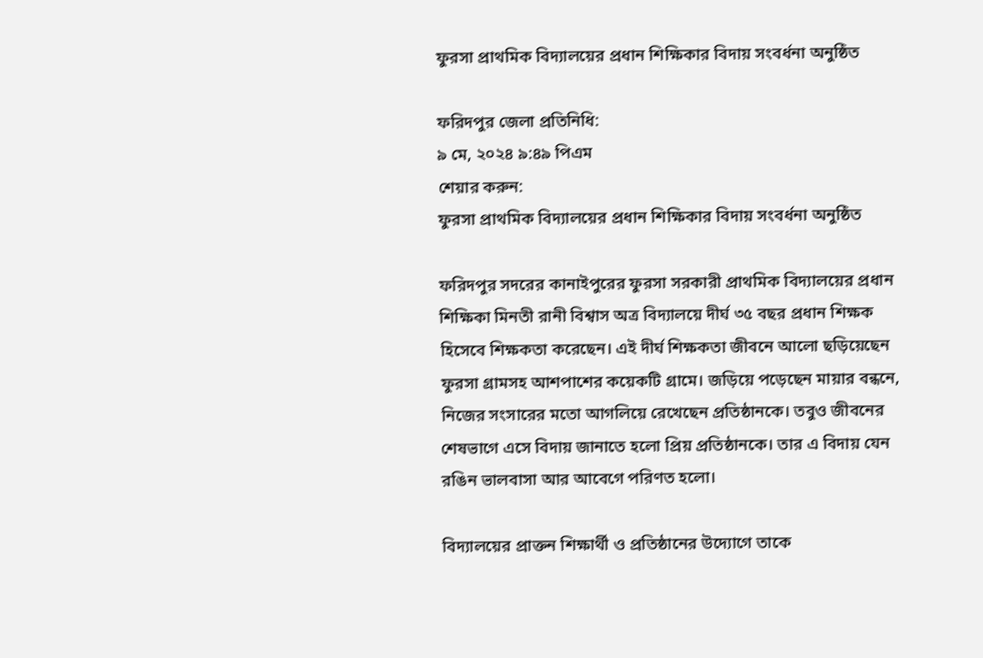ফুরসা প্রাথমিক বিদ্যালয়ের প্রধান শিক্ষিকার বিদায় সংবর্ধনা অনুষ্ঠিত

ফরিদপুর জেলা প্রতিনিধি:
৯ মে, ২০২৪ ৯:৪৯ পিএম
শেয়ার করুন:
ফুরসা প্রাথমিক বিদ্যালয়ের প্রধান শিক্ষিকার বিদায় সংবর্ধনা অনুষ্ঠিত

ফরিদপুর সদরের কানাইপুরের ফুরসা সরকারী প্রাথমিক বিদ্যালয়ের প্রধান শিক্ষিকা মিনতী রানী বিশ্বাস অত্র বিদ্যালয়ে দীর্ঘ ৩৫ বছর প্রধান শিক্ষক হিসেবে শিক্ষকতা করেছেন। এই দীর্ঘ শিক্ষকতা জীবনে আলো ছড়িয়েছেন ফুরসা গ্রামসহ আশপাশের কয়েকটি গ্রামে। জড়িয়ে পড়েছেন মায়ার বন্ধনে, নিজের সংসারের মতো আগলিয়ে রেখেছেন প্রতিষ্ঠানকে। তবুও জীবনের শেষভাগে এসে বিদায় জানাতে হলো প্রিয় প্রতিষ্ঠানকে। তার এ বিদায় যেন রঙিন ভালবাসা আর আবেগে পরিণত হলো।

বিদ্যালয়ের প্রাক্তন শিক্ষার্থী ও প্রতিষ্ঠানের উদ্যোগে তাকে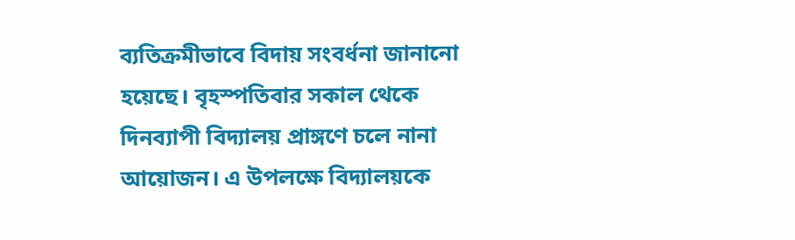ব্যতিক্রমীভাবে বিদায় সংবর্ধনা জানানো হয়েছে। বৃহস্পতিবার সকাল থেকে দিনব্যাপী বিদ্যালয় প্রাঙ্গণে চলে নানা আয়োজন। এ উপলক্ষে বিদ্যালয়কে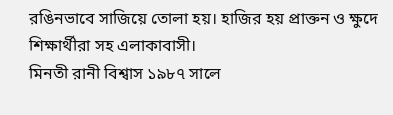রঙিনভাবে সাজিয়ে তোলা হয়। হাজির হয় প্রাক্তন ও ক্ষুদে শিক্ষার্থীরা সহ এলাকাবাসী।
মিনতী রানী বিশ্বাস ১৯৮৭ সালে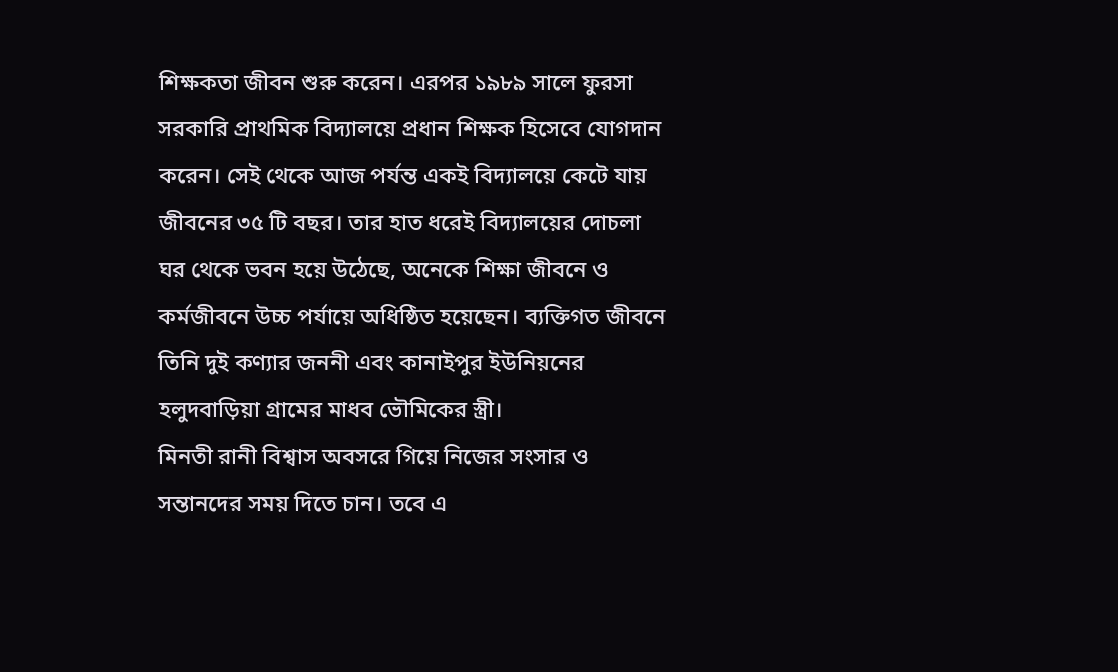শিক্ষকতা জীবন শুরু করেন। এরপর ১৯৮৯ সালে ফুরসা সরকারি প্রাথমিক বিদ্যালয়ে প্রধান শিক্ষক হিসেবে যোগদান করেন। সেই থেকে আজ পর্যন্ত একই বিদ্যালয়ে কেটে যায় জীবনের ৩৫ টি বছর। তার হাত ধরেই বিদ্যালয়ের দোচলা ঘর থেকে ভবন হয়ে উঠেছে, অনেকে শিক্ষা জীবনে ও কর্মজীবনে উচ্চ পর্যায়ে অধিষ্ঠিত হয়েছেন। ব্যক্তিগত জীবনে তিনি দুই কণ্যার জননী এবং কানাইপুর ইউনিয়নের হলুদবাড়িয়া গ্রামের মাধব ভৌমিকের স্ত্রী।
মিনতী রানী বিশ্বাস অবসরে গিয়ে নিজের সংসার ও সন্তানদের সময় দিতে চান। তবে এ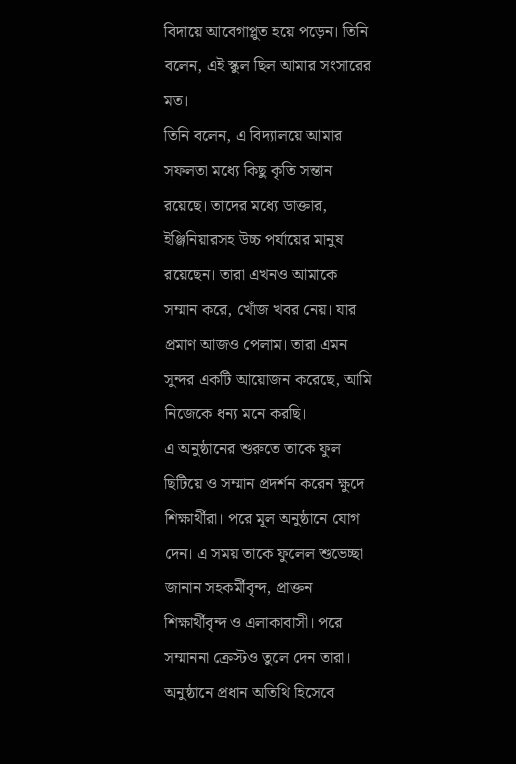বিদায়ে আবেগাপ্লুত হয়ে পড়েন। তিনি বলেন, এই স্কুল ছিল আমার সংসারের মত।
তিনি বলেন, এ বিদ্যালয়ে আমার সফলতা মধ্যে কিছু কৃতি সন্তান রয়েছে। তাদের মধ্যে ডাক্তার, ইঞ্জিনিয়ারসহ উচ্চ পর্যায়ের মানুষ রয়েছেন। তারা এখনও আমাকে সম্মান করে, খোঁজ খবর নেয়। যার প্রমাণ আজও পেলাম। তারা এমন সুন্দর একটি আয়োজন করেছে, আমি নিজেকে ধন্য মনে করছি।
এ অনুষ্ঠানের শুরুতে তাকে ফুল ছিটিয়ে ও সম্মান প্রদর্শন করেন ক্ষুদে শিক্ষার্থীরা। পরে মূল অনুষ্ঠানে যোগ দেন। এ সময় তাকে ফুলেল শুভেচ্ছা জানান সহকর্মীবৃন্দ, প্রাক্তন শিক্ষার্থীবৃন্দ ও এলাকাবাসী। পরে সম্মাননা ক্রেস্টও তুলে দেন তারা। অনুষ্ঠানে প্রধান অতিথি হিসেবে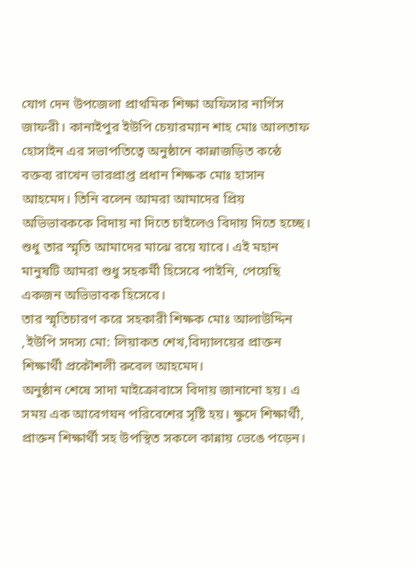যোগ দেন উপজেলা প্রাথমিক শিক্ষা অফিসার নার্গিস জাফরী। কানাইপুর ইউপি চেয়ারম্যান শাহ মোঃ আলতাফ হোসাইন এর সভাপতিত্বে অনুষ্ঠানে কান্নাজড়িত কন্ঠে বক্তব্য রাখেন ভারপ্রাপ্ত প্রধান শিক্ষক মোঃ হাসান আহমেদ। তিনি বলেন আমরা আমাদের প্রিয় অভিভাবককে বিদায় না দিতে চাইলেও বিদায় দিতে হচ্ছে। শুধু তার স্মৃতি আমাদের মাঝে রয়ে যাবে। এই মহান মানুষটি আমরা শুধু সহকর্মী হিসেবে পাইনি, পেয়েছি একজন অভিভাবক হিসেবে।
তার স্মৃতিচারণ করে সহকারী শিক্ষক মোঃ আলাউদ্দিন
,ইউপি সদস্য মো: লিয়াকত শেখ,বিদ্যালয়ের প্রাক্তন শিক্ষার্থী প্রকৌশলী রুবেল আহমেদ।
অনুষ্ঠান শেষে সাদা মাইক্রোবাসে বিদায় জানানো হয়। এ সময় এক আবেগঘন পরিবেশের সৃষ্টি হয়। ক্ষুদে শিক্ষার্থী, প্রাক্তন শিক্ষার্থী সহ উপস্থিত সকলে কান্নায় ভেঙে পড়েন।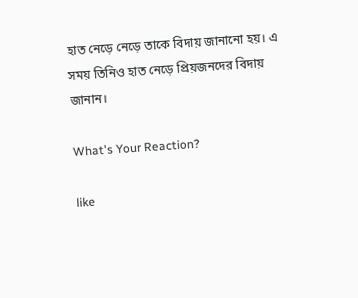হাত নেড়ে নেড়ে তাকে বিদায় জানানো হয়। এ সময় তিনিও হাত নেড়ে প্রিয়জনদের বিদায় জানান।

What's Your Reaction?

like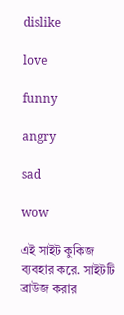dislike

love

funny

angry

sad

wow

এই সাইট কুকিজ ব্যবহার করে. সাইটটি ব্রাউজ করার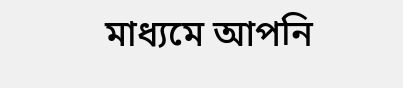মাধ্যমে আপনি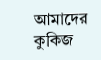আমাদের কুকিজ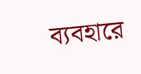ব্যবহারে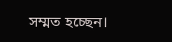সম্মত হচ্ছেন।